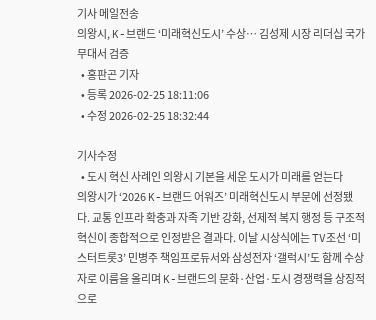기사 메일전송
의왕시, K-브랜드 ‘미래혁신도시’ 수상… 김성제 시장 리더십 국가무대서 검증
  • 홍판곤 기자
  • 등록 2026-02-25 18:11:06
  • 수정 2026-02-25 18:32:44

기사수정
  • 도시 혁신 사례인 의왕시 기본을 세운 도시가 미래를 얻는다
의왕시가 ‘2026 K-브랜드 어워즈’ 미래혁신도시 부문에 선정됐다. 교통 인프라 확충과 자족 기반 강화, 선제적 복지 행정 등 구조적 혁신이 종합적으로 인정받은 결과다. 이날 시상식에는 TV조선 ‘미스터트롯3’ 민병주 책임프로듀서와 삼성전자 ‘갤럭시’도 함께 수상자로 이름을 올리며 K-브랜드의 문화·산업·도시 경쟁력을 상징적으로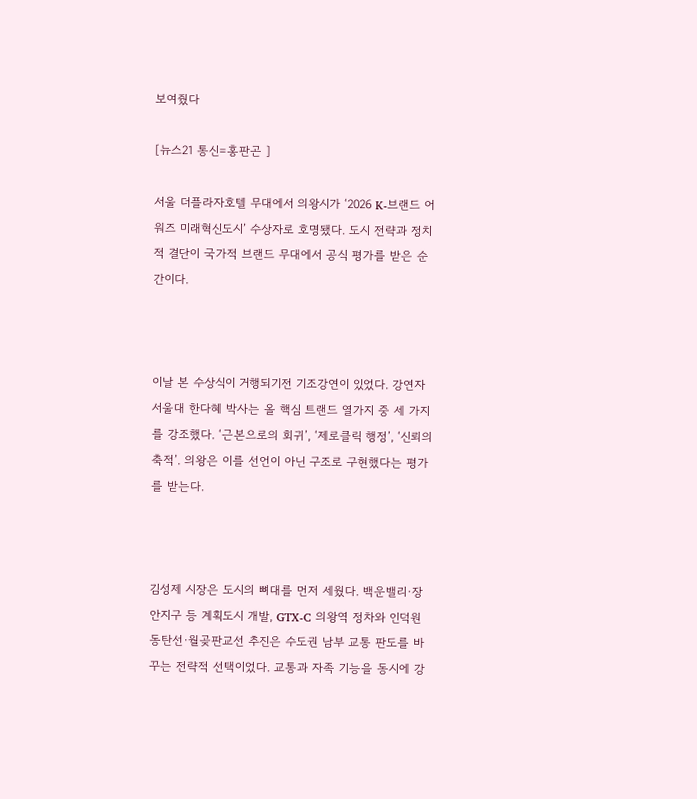보여줬다

[뉴스21 통신=홍판곤 ]

서울 더플라자호텔 무대에서 의왕시가 ‘2026 K-브랜드 어워즈 미래혁신도시’ 수상자로 호명됐다. 도시 전략과 정치적 결단이 국가적 브랜드 무대에서 공식 평가를 받은 순간이다.



이날 본 수상식이 거행되기전 기조강연이 있었다. 강연자 서울대 한다혜 박사는 올 핵심 트랜드 열가지 중 세 가지를 강조했다. ‘근본으로의 회귀’, ‘제로클릭 행정’, ‘신뢰의 축적’. 의왕은 이를 선언이 아닌 구조로 구현했다는 평가를 받는다.



김성제 시장은 도시의 뼈대를 먼저 세웠다. 백운밸리·장안지구 등 계획도시 개발, GTX-C 의왕역 정차와 인덕원동탄선·월곶판교선 추진은 수도권 남부 교통 판도를 바꾸는 전략적 선택이었다. 교통과 자족 기능을 동시에 강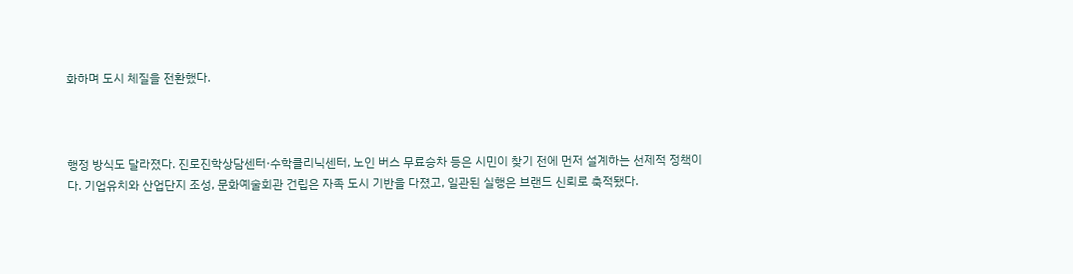화하며 도시 체질을 전환했다.



행정 방식도 달라졌다. 진로진학상담센터·수학클리닉센터, 노인 버스 무료승차 등은 시민이 찾기 전에 먼저 설계하는 선제적 정책이다. 기업유치와 산업단지 조성, 문화예술회관 건립은 자족 도시 기반을 다졌고, 일관된 실행은 브랜드 신뢰로 축적됐다.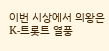이번 시상에서 의왕은 K-트롯트 열풍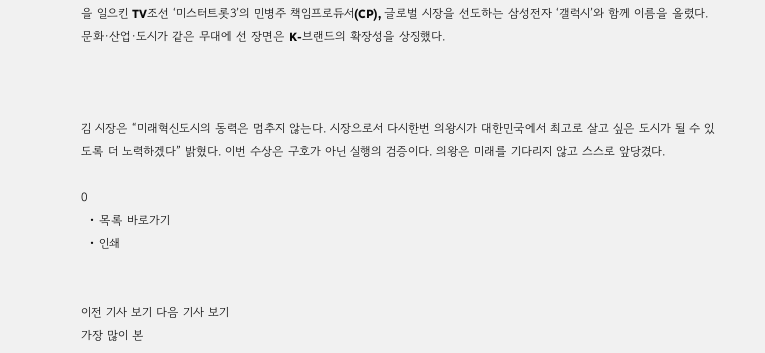을 일으킨 TV조선 ‘미스터트롯3’의 민병주 책임프로듀서(CP), 글로벌 시장을 선도하는 삼성전자 ‘갤럭시’와 함께 이름을 올렸다. 문화·산업·도시가 같은 무대에 선 장면은 K-브랜드의 확장성을 상징했다.



김 시장은 “미래혁신도시의 동력은 멈추지 않는다. 시장으로서 다시한번 의왕시가 대한민국에서 최고로 살고 싶은 도시가 될 수 있도록 더 노력하겠다” 밝혔다. 이번 수상은 구호가 아닌 실행의 검증이다. 의왕은 미래를 기다리지 않고 스스로 앞당겼다.

0
  • 목록 바로가기
  • 인쇄


이전 기사 보기 다음 기사 보기
가장 많이 본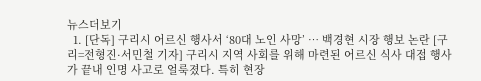뉴스더보기
  1. [단독] 구리시 어르신 행사서 ‘80대 노인 사망’ … 백경현 시장 행보 논란 [구리=전형진·서민철 기자] 구리시 지역 사회를 위해 마련된 어르신 식사 대접 행사가 끝내 인명 사고로 얼룩졌다. 특히 현장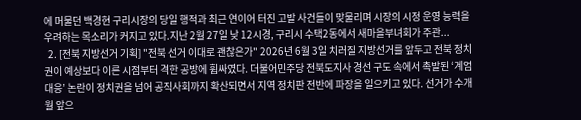에 머물던 백경현 구리시장의 당일 행적과 최근 연이어 터진 고발 사건들이 맞물리며 시장의 시정 운영 능력을 우려하는 목소리가 커지고 있다.지난 2월 27일 낮 12시경, 구리시 수택2동에서 새마을부녀회가 주관...
  2. [전북 지방선거 기획] "전북 선거 이대로 괜찮은가" 2026년 6월 3일 치러질 지방선거를 앞두고 전북 정치권이 예상보다 이른 시점부터 격한 공방에 휩싸였다. 더불어민주당 전북도지사 경선 구도 속에서 촉발된 ‘계엄 대응’ 논란이 정치권을 넘어 공직사회까지 확산되면서 지역 정치판 전반에 파장을 일으키고 있다. 선거가 수개월 앞으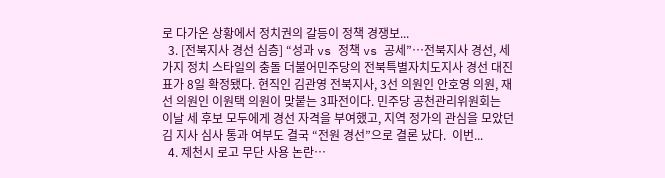로 다가온 상황에서 정치권의 갈등이 정책 경쟁보...
  3. [전북지사 경선 심층] “성과 vs 정책 vs 공세”…전북지사 경선, 세 가지 정치 스타일의 충돌 더불어민주당의 전북특별자치도지사 경선 대진표가 8일 확정됐다. 현직인 김관영 전북지사, 3선 의원인 안호영 의원, 재선 의원인 이원택 의원이 맞붙는 3파전이다. 민주당 공천관리위원회는 이날 세 후보 모두에게 경선 자격을 부여했고, 지역 정가의 관심을 모았던 김 지사 심사 통과 여부도 결국 “전원 경선”으로 결론 났다.  이번...
  4. 제천시 로고 무단 사용 논란…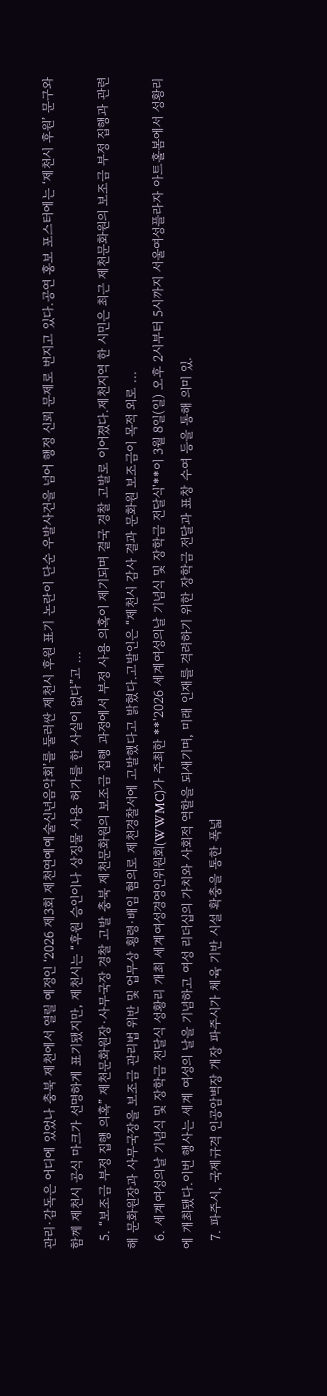관리·감독은 어디에 있었나 충북 제천에서 열릴 예정인 ‘2026 제3회 제천연예예술신년음악회’를 둘러싼 제천시 후원 표기 논란이 단순 우발사건을 넘어 행정 신뢰 문제로 번지고 있다.공연 홍보 포스터에는 ‘제천시 후원’ 문구와 함께 제천시 공식 마크가 선명하게 표기됐지만, 제천시는 “후원 승인이나 상징물 사용 허가를 한 사실이 없다”고 ...
  5. “보조금 부정 집행 의혹” 제천문화원장·사무국장 경찰 고발 충북 제천문화원의 보조금 집행 과정에서 부정 사용 의혹이 제기되며 결국 경찰 고발로 이어졌다.제천지역 한 시민은 최근 제천문화원의 보조금 부정 집행과 관련해 문화원장과 사무국장을 보조금 관리법 위반 및 업무상 횡령·배임 혐의로 제천경찰서에 고발했다고 밝혔다.고발인은 “제천시 감사 결과 문화원 보조금이 목적 외로 ...
  6. 세계여성의날 기념식 및 장학금 전달식 성황리 개최 세계여성경영인위원회(WWMC)가 주최한 **'2026 세계여성의날 기념식 및 장학금 전달식'**이 3월 8일(일) 오후 2시부터 5시까지 서울여성플라자 아트홀봄에서 성황리에 개최됐다.이번 행사는 세계 여성의 날을 기념하고 여성 리더십의 가치와 사회적 역할을 되새기며, 미래 인재를 격려하기 위한 장학금 전달과 표창 수여 등을 통해 의미 있.
  7. 파주시, 국제규격 인공암벽장 개장 파주시가 체육 기반 시설 확충을 통한 폭넓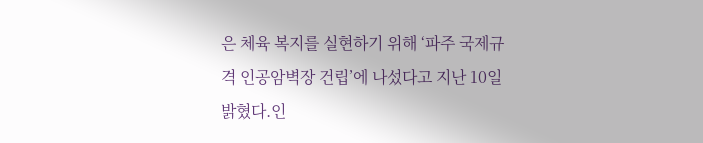은 체육 복지를 실현하기 위해 ‘파주 국제규격 인공암벽장 건립’에 나섰다고 지난 10일 밝혔다.인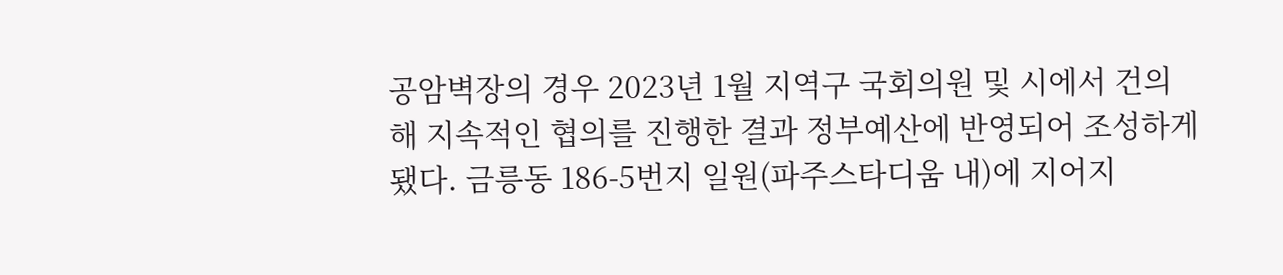공암벽장의 경우 2023년 1월 지역구 국회의원 및 시에서 건의해 지속적인 협의를 진행한 결과 정부예산에 반영되어 조성하게 됐다. 금릉동 186-5번지 일원(파주스타디움 내)에 지어지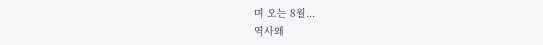며 오는 8월...
역사왜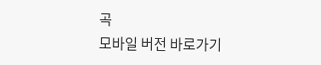곡
모바일 버전 바로가기